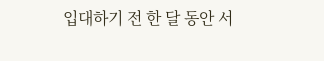입대하기 전 한 달 동안 서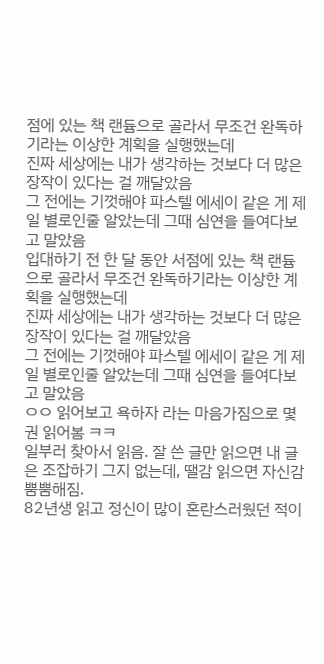점에 있는 책 랜듐으로 골라서 무조건 완독하기라는 이상한 계획을 실행했는데
진짜 세상에는 내가 생각하는 것보다 더 많은 장작이 있다는 걸 깨달았음
그 전에는 기껏해야 파스텔 에세이 같은 게 제일 별로인줄 알았는데 그때 심연을 들여다보고 말았음
입대하기 전 한 달 동안 서점에 있는 책 랜듐으로 골라서 무조건 완독하기라는 이상한 계획을 실행했는데
진짜 세상에는 내가 생각하는 것보다 더 많은 장작이 있다는 걸 깨달았음
그 전에는 기껏해야 파스텔 에세이 같은 게 제일 별로인줄 알았는데 그때 심연을 들여다보고 말았음
ㅇㅇ 읽어보고 욕하자 라는 마음가짐으로 몇 권 읽어봄 ㅋㅋ
일부러 찾아서 읽음. 잘 쓴 글만 읽으면 내 글은 조잡하기 그지 없는데, 땔감 읽으면 자신감 뿜뿜해짐.
82년생 읽고 정신이 많이 혼란스러웠던 적이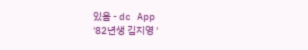있음 - dc App
'82년생 김지영 '